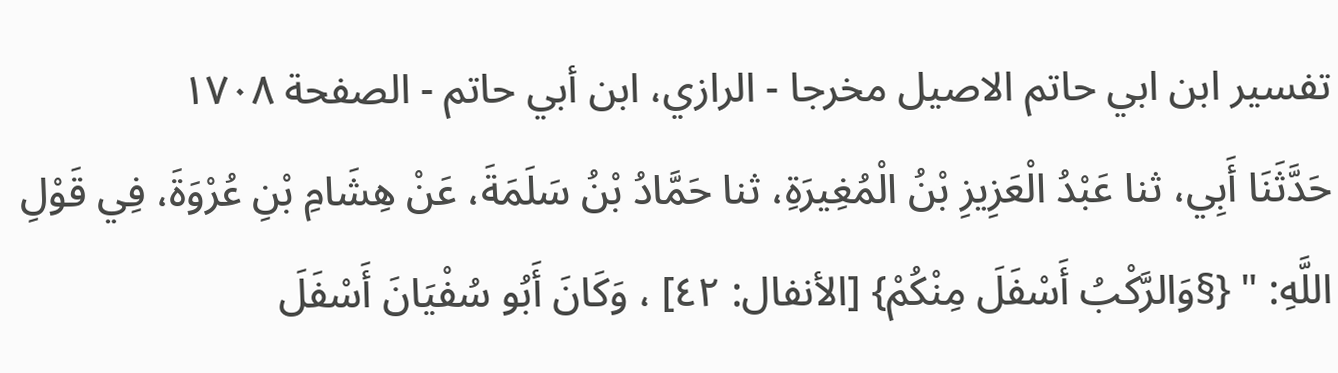تفسير ابن ابي حاتم الاصيل مخرجا - الرازي، ابن أبي حاتم - الصفحة ١٧٠٨
حَدَّثَنَا أَبِي، ثنا عَبْدُ الْعَزِيزِ بْنُ الْمُغِيرَةِ، ثنا حَمَّادُ بْنُ سَلَمَةَ، عَنْ هِشَامِ بْنِ عُرْوَةَ، فِي قَوْلِ اللَّهِ: " {§وَالرَّكْبُ أَسْفَلَ مِنْكُمْ} [الأنفال: ٤٢] ، وَكَانَ أَبُو سُفْيَانَ أَسْفَلَ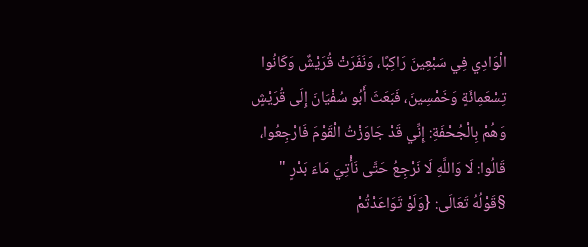الْوَادِي فِي سَبْعِينَ رَاكِبًا، وَنَفَرَتْ قُرَيْشٌ وَكَانُوا تِسْعَمِائَةٍ وَخَمْسِينَ، فَبَعَثَ أَبُو سُفْيَانَ إِلَى قُرَيْشٍ وَهُمْ بِالْجُحْفَةِ: إِنِّي قَدْ جَاوَزْتُ الْقَوْمَ فَارْجِعُوا، قَالُوا: لَا وَاللَّهِ لَا نَرْجِعُ حَتَّى نَأْتِيَ مَاءَ بَدْرٍ "
§قَوْلُهُ تَعَالَى: {وَلَوْ تَوَاعَدْتُمْ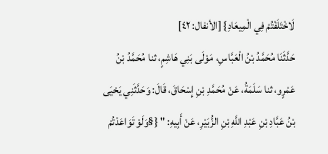لَاخْتَلَفْتُمْ فِي الْمِيعَادِ} [الأنفال: ٤٢]
حَدَّثَنَا مُحَمَّدُ بْنُ الْعَبَّاسِ، مَوْلَى بَنِي هَاشِمٍ، ثنا مُحَمَّدُ بْنُ عَمْرٍو، ثنا سَلَمَةُ، عَنْ مُحَمَّدِ بْنِ إِسْحَاقَ، قَالَ: وَحَدَّثَنِي يَحْيَى بْنُ عَبَّادِ بْنِ عَبْدِ اللَّهِ بْنِ الزُّبَيْرِ، عَنْ أَبِيهِ: " {§وَلَوْ تَوَاعَدْتُمْ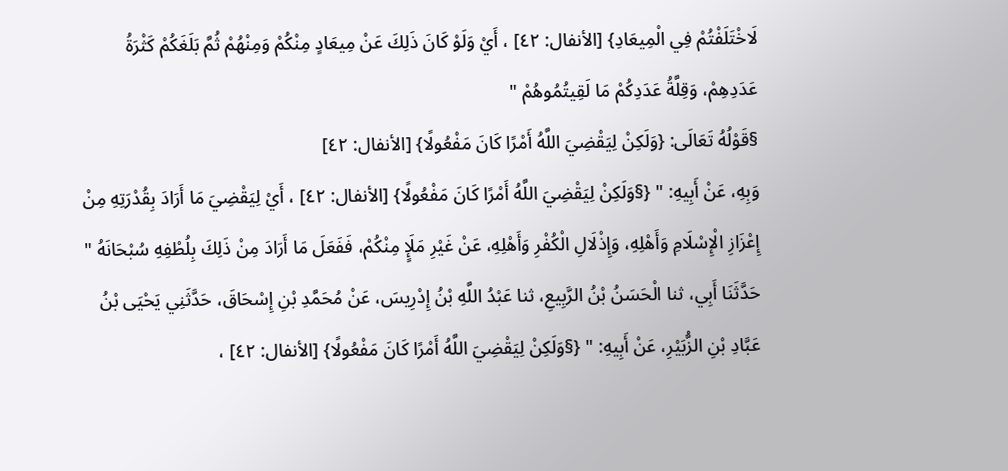لَاخْتَلَفْتُمْ فِي الْمِيعَادِ} [الأنفال: ٤٢] ، أَيْ وَلَوْ كَانَ ذَلِكَ عَنْ مِيعَادٍ مِنْكُمْ وَمِنْهُمْ ثُمَّ بَلَغَكُمْ كَثْرَةُ عَدَدِهِمْ، وَقِلَّةُ عَدَدِكُمْ مَا لَقِيتُمُوهُمْ "
§قَوْلُهُ تَعَالَى: {وَلَكِنْ لِيَقْضِيَ اللَّهُ أَمْرًا كَانَ مَفْعُولًا} [الأنفال: ٤٢]
وَبِهِ، عَنْ أَبِيهِ: " {§وَلَكِنْ لِيَقْضِيَ اللَّهُ أَمْرًا كَانَ مَفْعُولًا} [الأنفال: ٤٢] ، أَيْ لِيَقْضِيَ مَا أَرَادَ بِقُدْرَتِهِ مِنْ إِعْزَازِ الْإِسْلَامِ وَأَهْلِهِ، وَإِذْلَالِ الْكُفْرِ وَأَهْلِهِ، عَنْ غَيْرِ مَلَإٍ مِنْكُمْ، فَفَعَلَ مَا أَرَادَ مِنْ ذَلِكَ بِلُطْفِهِ سُبْحَانَهُ "
حَدَّثَنَا أَبِي، ثنا الْحَسَنُ بْنُ الرَّبِيعِ، ثنا عَبْدُ اللَّهِ بْنُ إِدْرِيسَ، عَنْ مُحَمَّدِ بْنِ إِسْحَاقَ، حَدَّثَنِي يَحْيَى بْنُ عَبَّادِ بْنِ الزُّبَيْرِ، عَنْ أَبِيهِ: " {§وَلَكِنْ لِيَقْضِيَ اللَّهُ أَمْرًا كَانَ مَفْعُولًا} [الأنفال: ٤٢] ،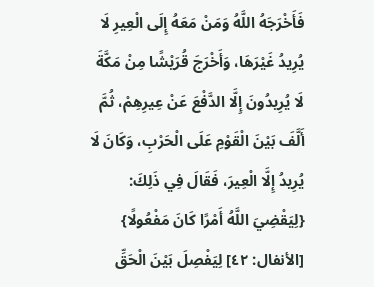فَأَخْرَجَهُ اللَّهُ وَمَنْ مَعَهُ إِلَى الْعِيرِ لَا يُرِيدُ غَيْرَهَا، وَأَخْرَجَ قُرَيْشًا مِنْ مَكَّةَ لَا يُرِيدُونَ إِلَّا الدَّفْعَ عَنْ عِيرِهِمْ، ثُمَّ أَلَّفَ بَيْنَ الْقَوْمِ عَلَى الْحَرْبِ، وَكَانَ لَا يُرِيدُ إِلَّا الْعِيرَ، فَقَالَ فِي ذَلِكَ: {لِيَقْضِيَ اللَّهُ أَمْرًا كَانَ مَفْعُولًا} [الأنفال: ٤٢] لِيَفْصِلَ بَيْنَ الْحَقِّ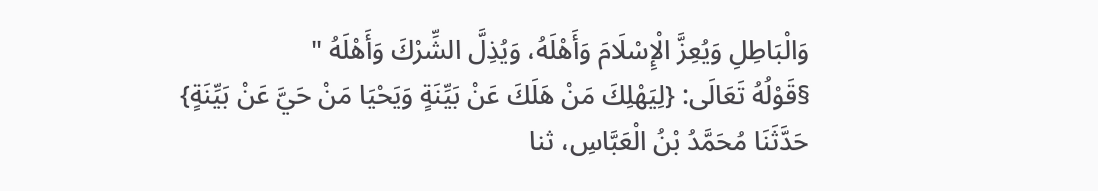وَالْبَاطِلِ وَيُعِزَّ الْإِسْلَامَ وَأَهْلَهُ، وَيُذِلَّ الشِّرْكَ وَأَهْلَهُ "
§قَوْلُهُ تَعَالَى: {لِيَهْلِكَ مَنْ هَلَكَ عَنْ بَيِّنَةٍ وَيَحْيَا مَنْ حَيَّ عَنْ بَيِّنَةٍ}
حَدَّثَنَا مُحَمَّدُ بْنُ الْعَبَّاسِ، ثنا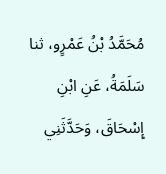مُحَمَّدُ بْنُ عَمْرٍو، ثنا سَلَمَةُ، عَنِ ابْنِ إِسْحَاقَ، وَحَدَّثَنِي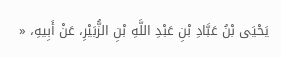يَحْيَى بْنُ عَبَّادِ بْنِ عَبْدِ اللَّهِ بْنِ الزُّبَيْرِ، عَنْ أَبِيهِ، «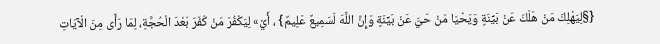{§لِيَهْلِكَ مَنْ هَلَكَ عَنْ بَيِّنَةٍ وَيَحْيَا مَنْ حَيَّ عَنْ بَيِّنَةٍ وَإِنَّ اللَّهَ لَسَمِيعٌ عَلِيمٌ} ، أَيْ» لِيَكْفُرَ مَنْ كَفَرَ بَعْدَ الْحُجَّةِ، لِمَا رَأَى مِنَ الْآيَاتِ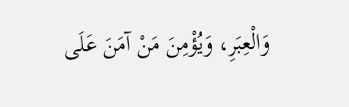وَالْعِبَرِ، وَيُؤْمِنَ مَنْ آمَنَ عَلَى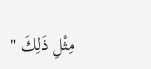مِثْلِ ذَلِكَ "